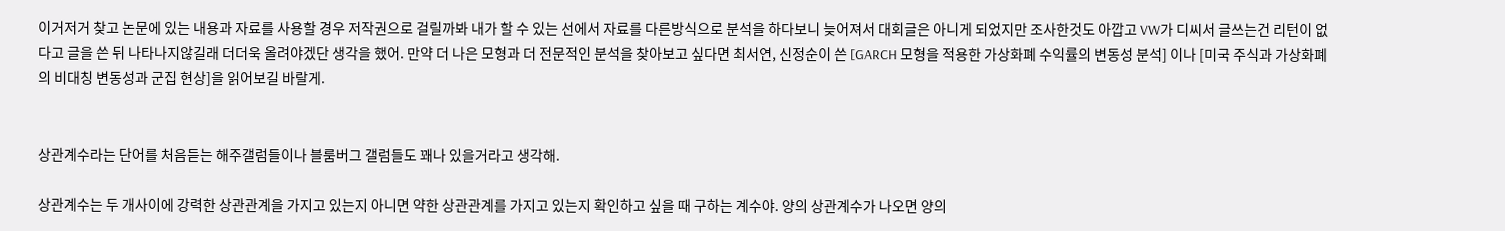이거저거 찾고 논문에 있는 내용과 자료를 사용할 경우 저작권으로 걸릴까봐 내가 할 수 있는 선에서 자료를 다른방식으로 분석을 하다보니 늦어져서 대회글은 아니게 되었지만 조사한것도 아깝고 VW가 디씨서 글쓰는건 리턴이 없다고 글을 쓴 뒤 나타나지않길래 더더욱 올려야겠단 생각을 했어. 만약 더 나은 모형과 더 전문적인 분석을 찾아보고 싶다면 최서연, 신정순이 쓴 [GARCH 모형을 적용한 가상화폐 수익률의 변동성 분석] 이나 [미국 주식과 가상화폐의 비대칭 변동성과 군집 현상]을 읽어보길 바랄게.


상관계수라는 단어를 처음듣는 해주갤럼들이나 블룸버그 갤럼들도 꽤나 있을거라고 생각해.

상관계수는 두 개사이에 강력한 상관관계을 가지고 있는지 아니면 약한 상관관계를 가지고 있는지 확인하고 싶을 때 구하는 계수야. 양의 상관계수가 나오면 양의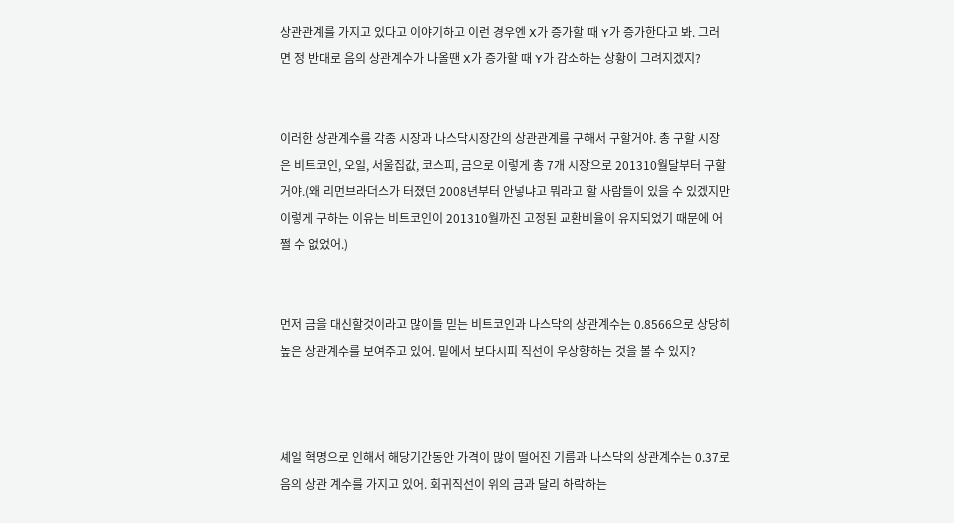상관관계를 가지고 있다고 이야기하고 이런 경우엔 X가 증가할 때 Y가 증가한다고 봐. 그러면 정 반대로 음의 상관계수가 나올땐 X가 증가할 때 Y가 감소하는 상황이 그려지겠지?


이러한 상관계수를 각종 시장과 나스닥시장간의 상관관계를 구해서 구할거야. 총 구할 시장은 비트코인, 오일, 서울집값, 코스피, 금으로 이렇게 총 7개 시장으로 201310월달부터 구할거야.(왜 리먼브라더스가 터졌던 2008년부터 안넣냐고 뭐라고 할 사람들이 있을 수 있겠지만 이렇게 구하는 이유는 비트코인이 201310월까진 고정된 교환비율이 유지되었기 때문에 어쩔 수 없었어.)


먼저 금을 대신할것이라고 많이들 믿는 비트코인과 나스닥의 상관계수는 0.8566으로 상당히 높은 상관계수를 보여주고 있어. 밑에서 보다시피 직선이 우상향하는 것을 볼 수 있지?



셰일 혁명으로 인해서 해당기간동안 가격이 많이 떨어진 기름과 나스닥의 상관계수는 0.37로 음의 상관 계수를 가지고 있어. 회귀직선이 위의 금과 달리 하락하는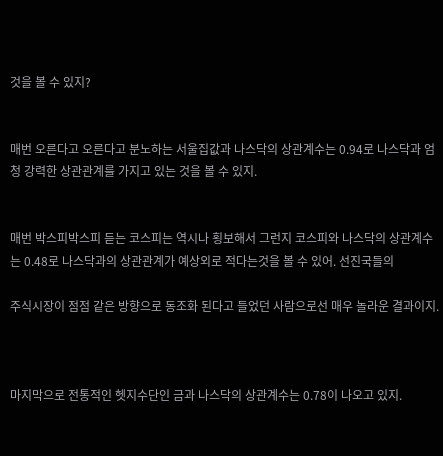것을 볼 수 있지?


매번 오른다고 오른다고 분노하는 서울집값과 나스닥의 상관계수는 0.94로 나스닥과 엄청 강력한 상관관계를 가지고 있는 것을 볼 수 있지.


매번 박스피박스피 듣는 코스피는 역시나 횡보해서 그런지 코스피와 나스닥의 상관계수는 0.48로 나스닥과의 상관관계가 예상외로 적다는것을 볼 수 있어. 선진국들의

주식시장이 점점 같은 방향으로 동조화 된다고 들었던 사람으로선 매우 놀라운 결과이지.



마지막으로 전통적인 헷지수단인 금과 나스닥의 상관계수는 0.78이 나오고 있지.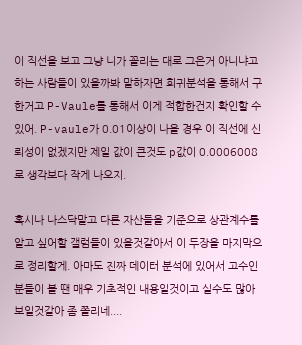이 직선을 보고 그냥 니가 꼴리는 대로 그은거 아니냐고 하는 사람들이 있을까봐 말하자면 회귀분석을 통해서 구한거고 P-Vaule를 통해서 이게 적합한건지 확인할 수 있어. P-vaule가 0.01이상이 나올 경우 이 직선에 신뢰성이 없겠지만 제일 값이 큰것도 p값이 0.0006008로 생각보다 작게 나오지.

혹시나 나스닥말고 다른 자산들을 기준으로 상관계수를 알고 싶어할 갤럼들이 있을것같아서 이 두장을 마지막으로 정리할게. 아마도 진짜 데이터 분석에 있어서 고수인 분들이 볼 땐 매우 기초적인 내용일것이고 실수도 많아 보일것같아 좀 쫄리네....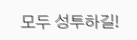모두 성투하길!